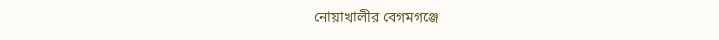নোয়াখালীর বেগমগঞ্জে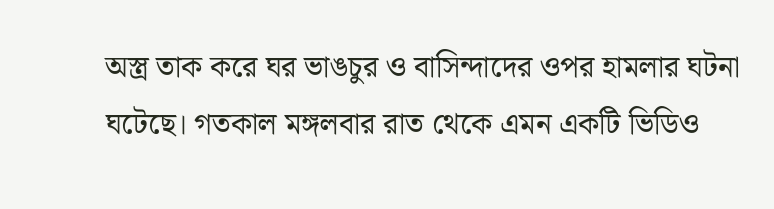অস্ত্র তাক করে ঘর ভাঙচুর ও বাসিন্দাদের ওপর হামলার ঘটনা ঘটেছে। গতকাল মঙ্গলবার রাত থেকে এমন একটি ভিডিও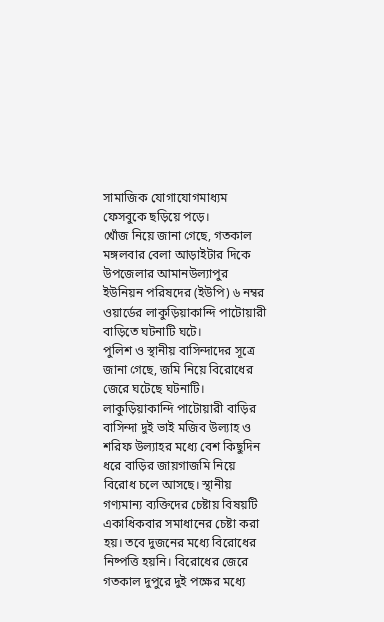সামাজিক যোগাযোগমাধ্যম ফেসবুকে ছড়িয়ে পড়ে।
খোঁজ নিয়ে জানা গেছে, গতকাল মঙ্গলবার বেলা আড়াইটার দিকে উপজেলার আমানউল্যাপুর ইউনিয়ন পরিষদের (ইউপি) ৬ নম্বর ওয়ার্ডের লাকুড়িয়াকান্দি পাটোয়ারী বাড়িতে ঘটনাটি ঘটে।
পুলিশ ও স্থানীয় বাসিন্দাদের সূত্রে জানা গেছে, জমি নিয়ে বিরোধের জেরে ঘটেছে ঘটনাটি। লাকুড়িয়াকান্দি পাটোয়ারী বাড়ির বাসিন্দা দুই ভাই মজিব উল্যাহ ও শরিফ উল্যাহর মধ্যে বেশ কিছুদিন ধরে বাড়ির জায়গাজমি নিয়ে বিরোধ চলে আসছে। স্থানীয় গণ্যমান্য ব্যক্তিদের চেষ্টায় বিষয়টি একাধিকবার সমাধানের চেষ্টা করা হয়। তবে দুজনের মধ্যে বিরোধের নিষ্পত্তি হয়নি। বিরোধের জেরে গতকাল দুপুরে দুই পক্ষের মধ্যে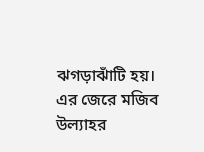ঝগড়াঝাঁটি হয়। এর জেরে মজিব উল্যাহর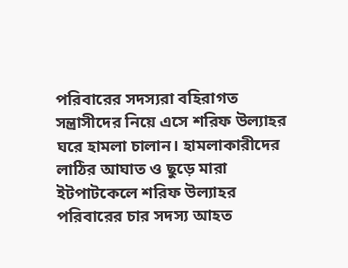পরিবারের সদস্যরা বহিরাগত সন্ত্রাসীদের নিয়ে এসে শরিফ উল্যাহর ঘরে হামলা চালান। হামলাকারীদের লাঠির আঘাত ও ছুড়ে মারা ইটপাটকেলে শরিফ উল্যাহর পরিবারের চার সদস্য আহত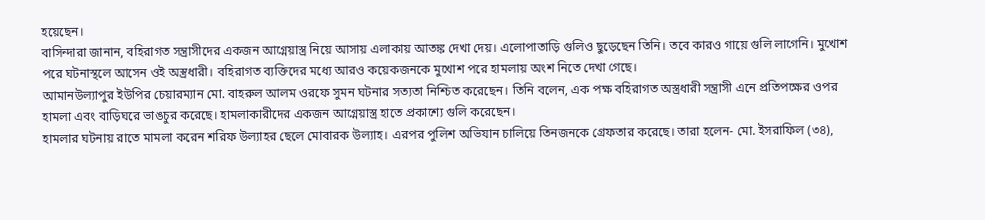হয়েছেন।
বাসিন্দারা জানান, বহিরাগত সন্ত্রাসীদের একজন আগ্নেয়াস্ত্র নিয়ে আসায় এলাকায় আতঙ্ক দেখা দেয়। এলোপাতাড়ি গুলিও ছুড়েছেন তিনি। তবে কারও গায়ে গুলি লাগেনি। মুখোশ পরে ঘটনাস্থলে আসেন ওই অস্ত্রধারী। বহিরাগত ব্যক্তিদের মধ্যে আরও কয়েকজনকে মুখোশ পরে হামলায় অংশ নিতে দেখা গেছে।
আমানউল্যাপুর ইউপির চেয়ারম্যান মো. বাহরুল আলম ওরফে সুমন ঘটনার সত্যতা নিশ্চিত করেছেন। তিনি বলেন, এক পক্ষ বহিরাগত অস্ত্রধারী সন্ত্রাসী এনে প্রতিপক্ষের ওপর হামলা এবং বাড়িঘরে ভাঙচুর করেছে। হামলাকারীদের একজন আগ্নেয়াস্ত্র হাতে প্রকাশ্যে গুলি করেছেন।
হামলার ঘটনায় রাতে মামলা করেন শরিফ উল্যাহর ছেলে মোবারক উল্যাহ। এরপর পুলিশ অভিযান চালিয়ে তিনজনকে গ্রেফতার করেছে। তারা হলেন- মো. ইসরাফিল (৩৪),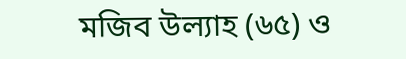মজিব উল্যাহ (৬৫) ও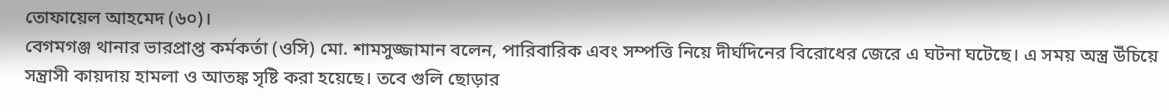তোফায়েল আহমেদ (৬০)।
বেগমগঞ্জ থানার ভারপ্রাপ্ত কর্মকর্তা (ওসি) মো. শামসুজ্জামান বলেন, পারিবারিক এবং সম্পত্তি নিয়ে দীর্ঘদিনের বিরোধের জেরে এ ঘটনা ঘটেছে। এ সময় অস্ত্র উঁচিয়ে সন্ত্রাসী কায়দায় হামলা ও আতঙ্ক সৃষ্টি করা হয়েছে। তবে গুলি ছোড়ার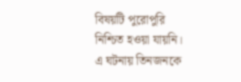বিষয়টি পুরোপুরি নিশ্চিত হওয়া যায়নি। এ ঘটনায় তিনজনকে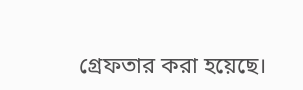গ্রেফতার করা হয়েছে।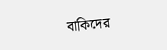বাকিদের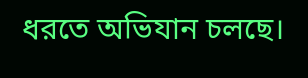ধরতে অভিযান চলছে।